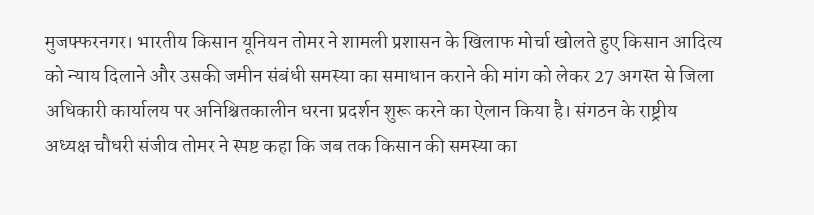मुजफ्फरनगर। भारतीय किसान यूनियन तोमर ने शामली प्रशासन के खिलाफ मोर्चा खोलते हुए किसान आदित्य को न्याय दिलाने और उसकी जमीन संबंधी समस्या का समाधान कराने की मांग को लेकर 27 अगस्त से जिला अधिकारी कार्यालय पर अनिश्चितकालीन धरना प्रदर्शन शुरू करने का ऐलान किया है। संगठन के राष्ट्रीय अध्यक्ष चौधरी संजीव तोमर ने स्पष्ट कहा कि जब तक किसान की समस्या का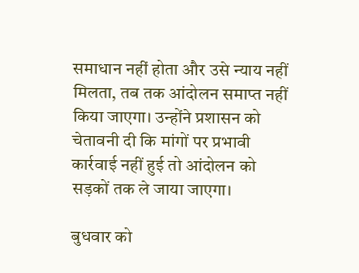समाधान नहीं होता और उसे न्याय नहीं मिलता, तब तक आंदोलन समाप्त नहीं किया जाएगा। उन्होंने प्रशासन को चेतावनी दी कि मांगों पर प्रभावी कार्रवाई नहीं हुई तो आंदोलन को सड़कों तक ले जाया जाएगा।

बुधवार को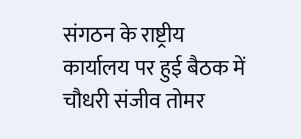संगठन के राष्ट्रीय कार्यालय पर हुई बैठक में चौधरी संजीव तोमर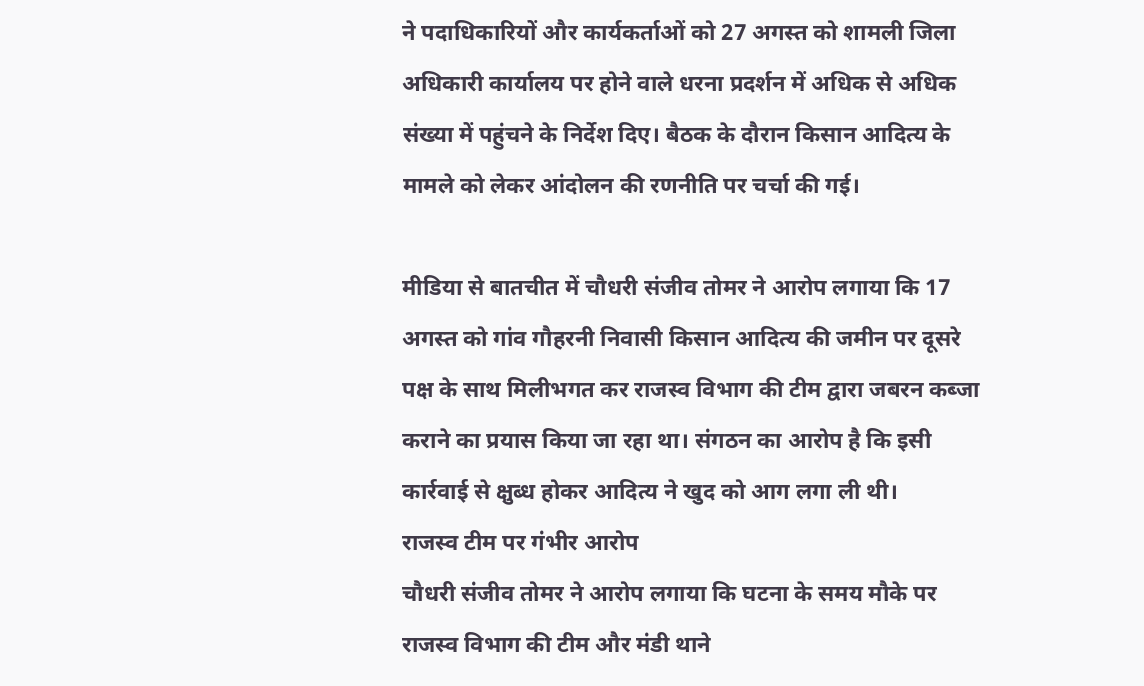ने पदाधिकारियों और कार्यकर्ताओं को 27 अगस्त को शामली जिला अधिकारी कार्यालय पर होने वाले धरना प्रदर्शन में अधिक से अधिक संख्या में पहुंचने के निर्देश दिए। बैठक के दौरान किसान आदित्य के मामले को लेकर आंदोलन की रणनीति पर चर्चा की गई।

मीडिया से बातचीत में चौधरी संजीव तोमर ने आरोप लगाया कि 17 अगस्त को गांव गौहरनी निवासी किसान आदित्य की जमीन पर दूसरे पक्ष के साथ मिलीभगत कर राजस्व विभाग की टीम द्वारा जबरन कब्जा कराने का प्रयास किया जा रहा था। संगठन का आरोप है कि इसी कार्रवाई से क्षुब्ध होकर आदित्य ने खुद को आग लगा ली थी।
राजस्व टीम पर गंभीर आरोप
चौधरी संजीव तोमर ने आरोप लगाया कि घटना के समय मौके पर राजस्व विभाग की टीम और मंडी थाने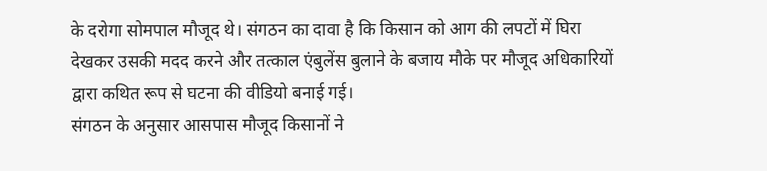के दरोगा सोमपाल मौजूद थे। संगठन का दावा है कि किसान को आग की लपटों में घिरा देखकर उसकी मदद करने और तत्काल एंबुलेंस बुलाने के बजाय मौके पर मौजूद अधिकारियों द्वारा कथित रूप से घटना की वीडियो बनाई गई।
संगठन के अनुसार आसपास मौजूद किसानों ने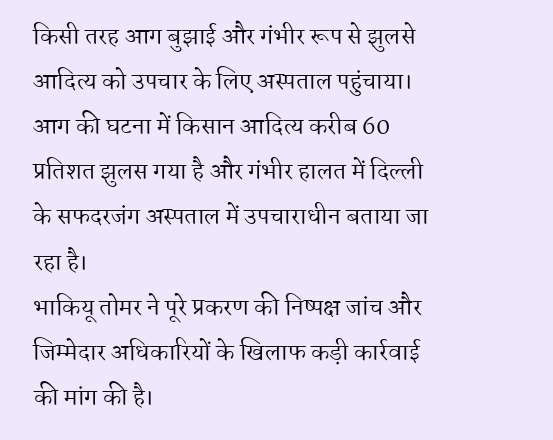किसी तरह आग बुझाई और गंभीर रूप से झुलसे आदित्य को उपचार के लिए अस्पताल पहुंचाया। आग की घटना में किसान आदित्य करीब 60 प्रतिशत झुलस गया है और गंभीर हालत में दिल्ली के सफदरजंग अस्पताल में उपचाराधीन बताया जा रहा है।
भाकियू तोमर ने पूरे प्रकरण की निष्पक्ष जांच और जिम्मेदार अधिकारियों के खिलाफ कड़ी कार्रवाई की मांग की है।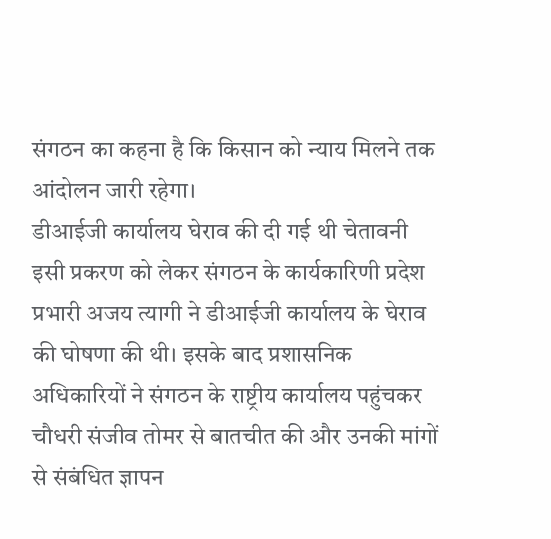संगठन का कहना है कि किसान को न्याय मिलने तक आंदोलन जारी रहेगा।
डीआईजी कार्यालय घेराव की दी गई थी चेतावनी
इसी प्रकरण को लेकर संगठन के कार्यकारिणी प्रदेश प्रभारी अजय त्यागी ने डीआईजी कार्यालय के घेराव की घोषणा की थी। इसके बाद प्रशासनिक अधिकारियों ने संगठन के राष्ट्रीय कार्यालय पहुंचकर चौधरी संजीव तोमर से बातचीत की और उनकी मांगों से संबंधित ज्ञापन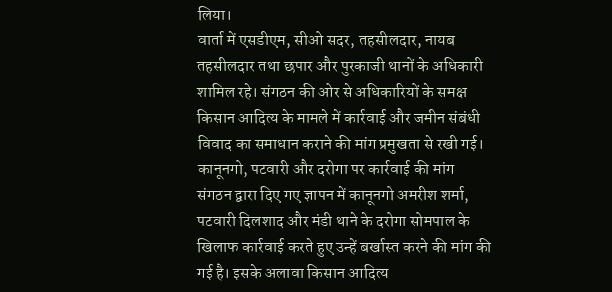लिया।
वार्ता में एसडीएम, सीओ सदर, तहसीलदार, नायब तहसीलदार तथा छपार और पुरकाजी थानों के अधिकारी शामिल रहे। संगठन की ओर से अधिकारियों के समक्ष किसान आदित्य के मामले में कार्रवाई और जमीन संबंधी विवाद का समाधान कराने की मांग प्रमुखता से रखी गई।
कानूनगो, पटवारी और दरोगा पर कार्रवाई की मांग
संगठन द्वारा दिए गए ज्ञापन में कानूनगो अमरीश शर्मा, पटवारी दिलशाद और मंडी थाने के दरोगा सोमपाल के खिलाफ कार्रवाई करते हुए उन्हें बर्खास्त करने की मांग की गई है। इसके अलावा किसान आदित्य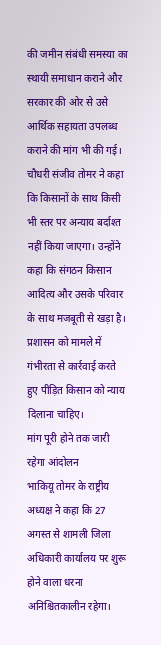की जमीन संबंधी समस्या का स्थायी समाधान कराने और सरकार की ओर से उसे आर्थिक सहायता उपलब्ध कराने की मांग भी की गई।
चौधरी संजीव तोमर ने कहा कि किसानों के साथ किसी भी स्तर पर अन्याय बर्दाश्त नहीं किया जाएगा। उन्होंने कहा कि संगठन किसान आदित्य और उसके परिवार के साथ मजबूती से खड़ा है। प्रशासन को मामले में गंभीरता से कार्रवाई करते हुए पीड़ित किसान को न्याय दिलाना चाहिए।
मांग पूरी होने तक जारी रहेगा आंदोलन
भाकियू तोमर के राष्ट्रीय अध्यक्ष ने कहा कि 27 अगस्त से शामली जिला अधिकारी कार्यालय पर शुरू होने वाला धरना अनिश्चितकालीन रहेगा।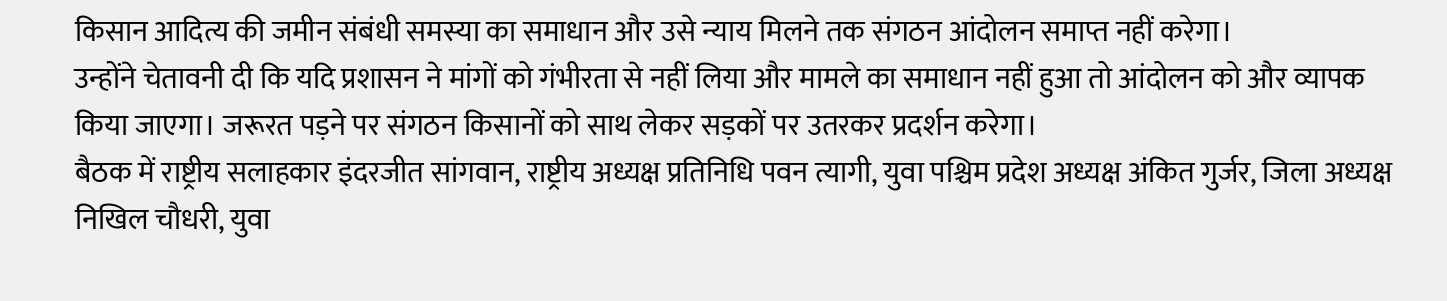किसान आदित्य की जमीन संबंधी समस्या का समाधान और उसे न्याय मिलने तक संगठन आंदोलन समाप्त नहीं करेगा।
उन्होंने चेतावनी दी कि यदि प्रशासन ने मांगों को गंभीरता से नहीं लिया और मामले का समाधान नहीं हुआ तो आंदोलन को और व्यापक किया जाएगा। जरूरत पड़ने पर संगठन किसानों को साथ लेकर सड़कों पर उतरकर प्रदर्शन करेगा।
बैठक में राष्ट्रीय सलाहकार इंदरजीत सांगवान, राष्ट्रीय अध्यक्ष प्रतिनिधि पवन त्यागी, युवा पश्चिम प्रदेश अध्यक्ष अंकित गुर्जर, जिला अध्यक्ष निखिल चौधरी, युवा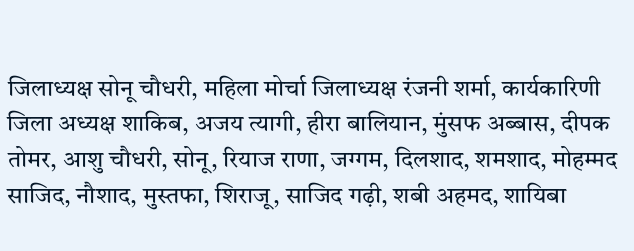जिलाध्यक्ष सोनू चौधरी, महिला मोर्चा जिलाध्यक्ष रंजनी शर्मा, कार्यकारिणी जिला अध्यक्ष शाकिब, अजय त्यागी, हीरा बालियान, मुंसफ अब्बास, दीपक तोमर, आशु चौधरी, सोनू, रियाज राणा, जग्गम, दिलशाद, शमशाद, मोहम्मद साजिद, नौशाद, मुस्तफा, शिराजू, साजिद गढ़ी, शबी अहमद, शायिबा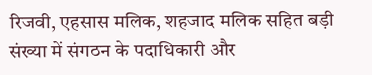रिजवी, एहसास मलिक, शहजाद मलिक सहित बड़ी संख्या में संगठन के पदाधिकारी और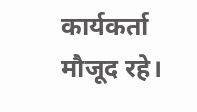कार्यकर्ता मौजूद रहे।